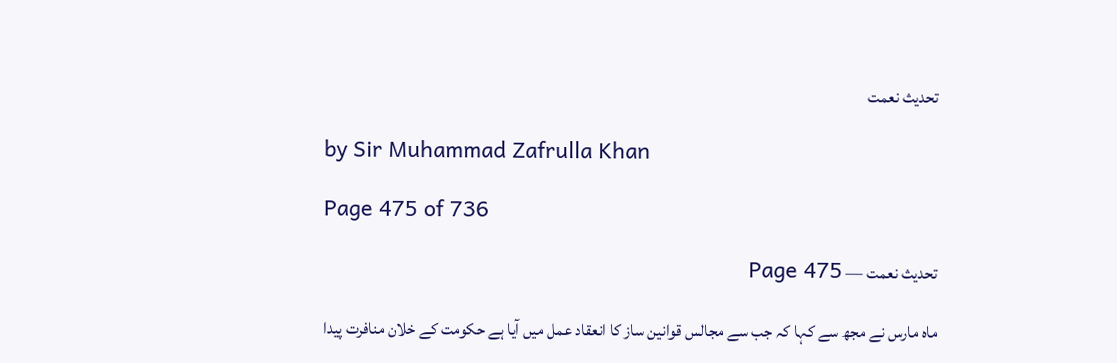تحدیث نعمت

by Sir Muhammad Zafrulla Khan

Page 475 of 736

تحدیث نعمت — Page 475

ماه مارس نے مجھ سے کہا کہ جب سے مجالس قوانین ساز کا انعقاد عمل میں آیا ہے حکومت کے خلان منافرت پیدا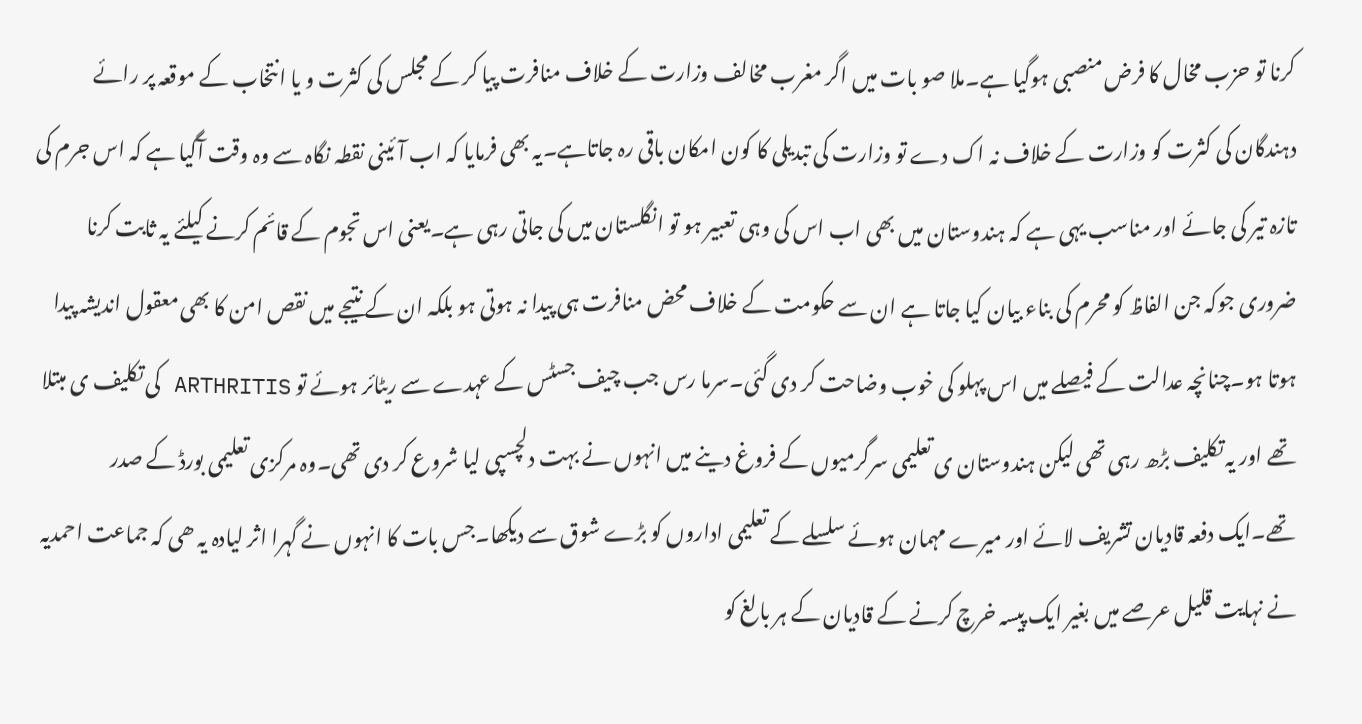کرنا تو حزب مخال کا فرض منصبی ہوگیا ہے۔ملا صو بات میں اگر مغرب مخالف وزارت کے خلاف منافرت پیا کر کے مجلس کی کثرت و یا انتخاب کے موقعہ پر رائے دہندگان کی کثرت کو وزارت کے خلاف نہ اک دے تو وزارت کی تبدیلی کا کون امکان باقی رہ جاتاہے۔یہ بھی فرمایا کہ اب آئینی نقطہ نگاہ سے وہ وقت آگیا ہے کہ اس جرم کی تازہ تیر کی جائے اور مناسب یہی ہے کہ ہندوستان میں بھی اب اس کی وہی تعبیر ہو تو انگلستان میں کی جاتی رہی ہے۔یعنی اس تجوم کے قائم کرنے کیلئے یہ ثابت کرنا ضروری جوکہ جن الفاظ کو محرم کی بناء بیان کیا جاتا ہے ان سے حکومت کے خلاف محض منافرت ہی پیدا نہ ہوتی ہو بلکہ ان کے نتیجے میں نقص امن کا بھی معقول اندیشہ پیدا ہوتا ہو۔چنانچہ عدالت کے فیصلے میں اس پہلو کی خوب وضاحت کر دی گئی۔سرما رس جب چیف جسٹس کے عہدے سے ریٹائر ہوئے تو ARTHRITIS کی تکلیف ی مبتلا تھے اور یہ تکلیف بڑھ رہی تھی لیکن ہندوستان ی تعلیمی سرگرمیوں کے فروغ دینے میں انہوں نے بہت دلچسپی لیا شروع کر دی تھی۔وہ مرکزی تعلیمی بورڈ کے صدر تھے۔ایک دفعہ قادیان تشریف لائے اور میرے مہمان ہوئے سلسلے کے تعلیمی اداروں کو بڑے شوق سے دیکھا۔جس بات کا انہوں نے گہرا اثر لیادہ یہ ھی کہ جماعت احمدیہ نے نہایت قلیل عرصے میں بغیر ایک پیسہ خرچ کرنے کے قادیان کے ہر بالغ کو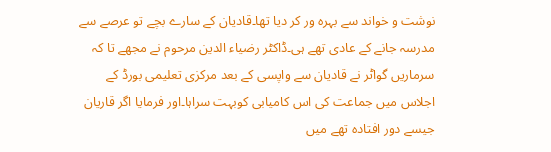نوشت و خواند سے بہرہ ور کر دیا تھا۔قادیان کے سارے بچے تو عرصے سے مدرسہ جانے کے عادی تھے ہی۔ڈاکٹر رضیاء الدین مرحوم نے مجھے تا کہ سرماریں گواٹر نے قادیان سے واپسی کے بعد مرکزی تعلیمی بورڈ کے اجلاس میں جماعت کی اس کامیابی کوبہت سراہا۔اور فرمایا اگر قاریان جیسے دور افتادہ تھے میں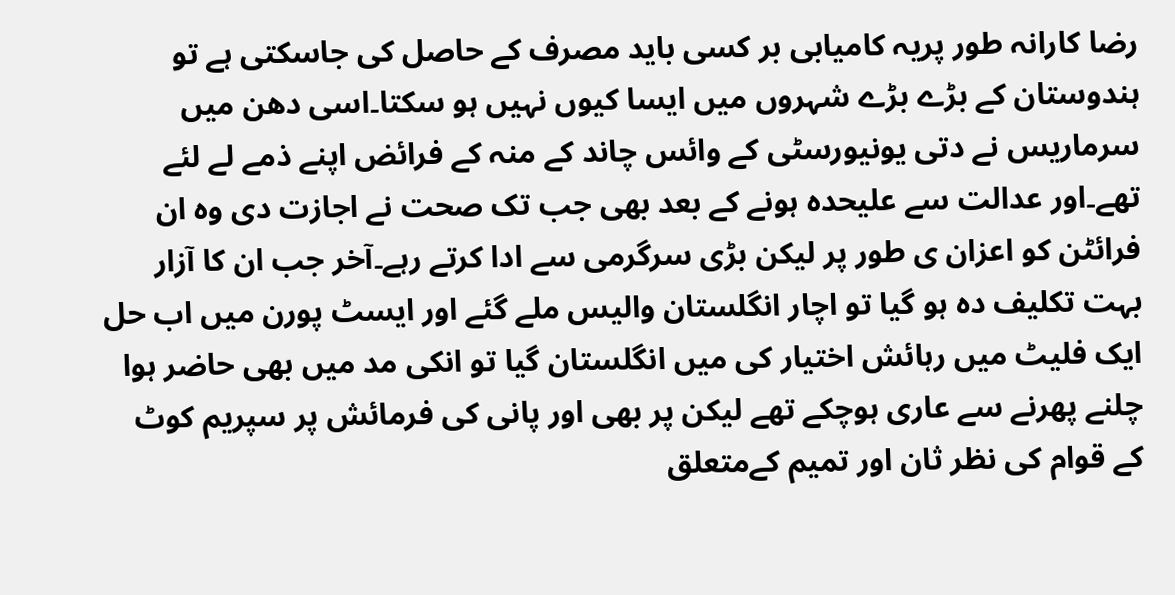رضا کارانہ طور پریہ کامیابی بر کسی باید مصرف کے حاصل کی جاسکتی ہے تو ہندوستان کے بڑے بڑے شہروں میں ایسا کیوں نہیں ہو سکتا۔اسی دھن میں سرماریس نے دتی یونیورسٹی کے وائس چاند کے منہ کے فرائض اپنے ذمے لے لئے تھے۔اور عدالت سے علیحدہ ہونے کے بعد بھی جب تک صحت نے اجازت دی وہ ان فرائٹن کو اعزان ی طور پر لیکن بڑی سرگرمی سے ادا کرتے رہے۔آخر جب ان کا آزار بہت تکلیف دہ ہو گیا تو اچار انگلستان والیس ملے گئے اور ایسٹ پورن میں اب حل ایک فلیٹ میں رہائش اختیار کی میں انگلستان گیا تو انکی مد میں بھی حاضر ہوا چلنے پھرنے سے عاری ہوچکے تھے لیکن پر بھی اور پانی کی فرمائش پر سپریم کوٹ کے قوام کی نظر ثان اور تمیم کےمتعلق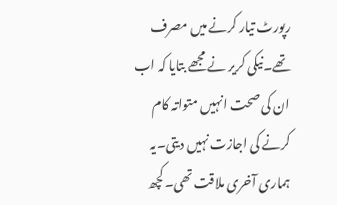رپورٹ تیار کرنے میں مصرف تھے۔نیکی کریر نے مجھے بتایا کہ اب ان کی صحت انہیں متواتہ کام کرنے کی اجازت نہیں دیتی۔یہ ہماری آخری ملاقت تھی۔کچھ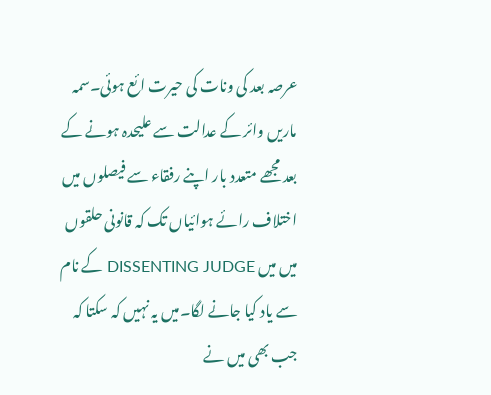عرصہ بعد کی ونات کی حیرت ائع ہوئی۔سمہ ماریں وائر کے عدالت سے علیحدہ ہونے کے بعد مجھے متعدد بار اپنے رفقاء سے فیصلوں میں اختلاف رائے ہوائیاں تک کہ قانونی حلقوں میں میں DISSENTING JUDGE کے نام سے یاد کیا جانے لگا۔میں یہ نہیں کہ سکتا کہ جب بھی میں نے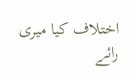اختلاف کیا میری رائے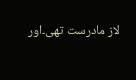لاز مادرست تھی۔اور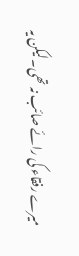میرے رفقاء کی رائے صائب نہ تھی۔لیکن یہ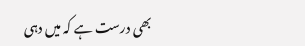بھی درست ہے کہ میں دہی